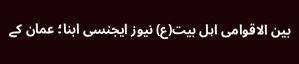بین الاقوامی اہل بیت(ع) نیوز ایجنسی ابنا؛ عمان کے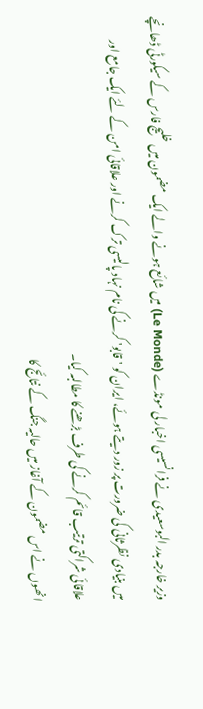وزیر خارجہ بدر البوسعیدی نے فرانسیسی اخبار لی مونڈے (Le Monde) میں شائع ہونے والے ایک مضمون میں خلیج فارس کے سیکورٹی ڈھانچے میں بنیادی نظرثانی کی ضرورت پر زور دیتے ہوئے، ایران کو 'قابو' کرنے کی نام نہاد پالیسی ترک کرنے اور علاقائی امن کے لئے ایک جامع اور علاقائی شراکتی ترتیب قائم کرنے کی طرف بڑھنے کا مطالبہ کیا۔
انھوں نے اس مضمون کے آغاز میں حالیہ جنگ کے نتائج کا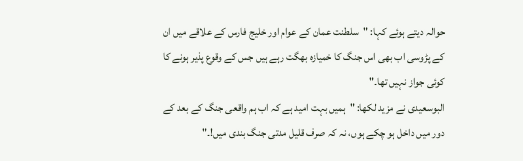حوالہ دیتے ہوئے کہا: "سلطنت عمان کے عوام اور خلیج فارس کے علاقے میں ان کے پڑوسی اب بھی اس جنگ کا خمیازہ بھگت رہے ہیں جس کے وقوع پذیر ہونے کا کوئی جواز نہیں تھا۔"
البوسعیدی نے مزید لکھا: "ہمیں بہت امید ہے کہ اب ہم واقعی جنگ کے بعد کے دور میں داخل ہو چکے ہوں، نہ کہ صرف قلیل مدتی جنگ بندی میں!۔"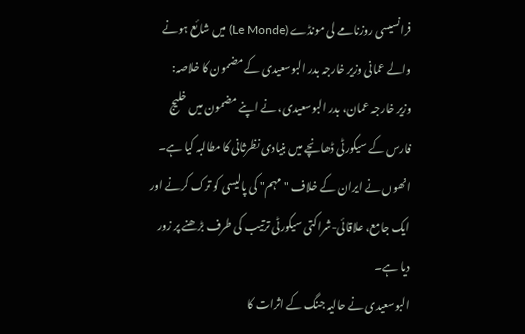فرانسیسی روزنامے لی مونڈے (Le Monde) میں شائع ہونے والے عمانی وزیر خارجہ بدر البوسعیدی کے مضمون کا خلاصہ:
وزیر خارجہ عمان، بدر البوسعیدی، نے اپنے مضمون میں خلیج فارس کے سیکورٹی ڈھانچے میں بنیادی نظرثانی کا مطالبہ کیا ہے۔
انھوں نے ایران کے خلاف "مہم" کی پالیسی کو ترک کرنے اور ایک جامع، علاقائی-شراکتی سیکورٹی ترتیب کی طرف بڑھنے پر زور دیا ہے۔
البوسعیدی نے حالیہ جنگ کے اثرات کا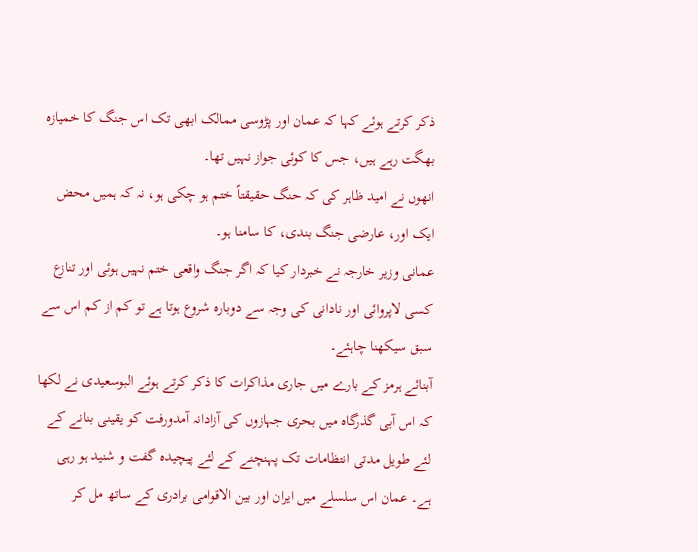ذکر کرتے ہوئے کہا کہ عمان اور پڑوسی ممالک ابھی تک اس جنگ کا خمیازہ بھگت رہے ہیں، جس کا کوئی جواز نہیں تھا۔
انھوں نے امید ظاہر کی کہ حنگ حقیقتاً ختم ہو چکی ہو، نہ کہ ہمیں محض ایک اور، عارضی جنگ بندی، کا سامنا ہو۔
عمانی وزیر خارجہ نے خبردار کیا کہ اگر جنگ واقعی ختم نہیں ہوئی اور تنازع کسی لاپروائی اور نادانی کی وجہ سے دوبارہ شروع ہوتا ہے تو کم از کم اس سے سبق سیکھنا چاہئے۔
آبنائے ہرمز کے بارے میں جاری مذاکرات کا ذکر کرتے ہوئے البوسعیدی نے لکھا کہ اس آبی گذرگاہ میں بحری جہازوں کی آزادانہ آمدورفت کو یقینی بنانے کے لئے طویل مدتی انتظامات تک پہنچنے کے لئے پیچیدہ گفت و شنید ہو رہی ہے۔ عمان اس سلسلے میں ایران اور بین الاقوامی برادری کے ساتھ مل کر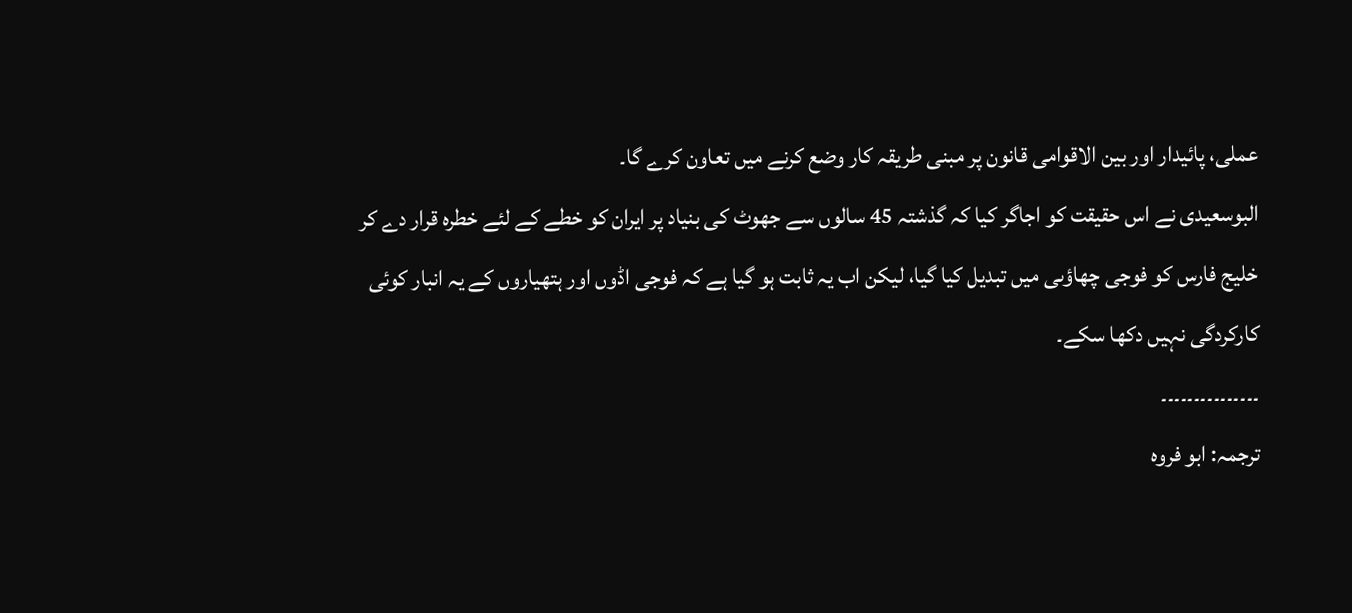عملی، پائیدار اور بین الاقوامی قانون پر مبنی طریقہ کار وضع کرنے میں تعاون کرے گا۔
البوسعیدی نے اس حقیقت کو اجاگر کیا کہ گذشتہ 45 سالوں سے جھوٹ کی بنیاد پر ایران کو خطے کے لئے خطرہ قرار دے کر خلیج فارس کو فوجی چھاؤںی میں تبدیل کیا گیا، لیکن اب یہ ثابت ہو گیا ہے کہ فوجی اڈوں اور ہتھیاروں کے یہ انبار کوئی کارکردگی نہیں دکھا سکے۔
۔۔۔۔۔۔۔۔۔۔۔۔۔۔۔
ترجمہ: ابو فروہ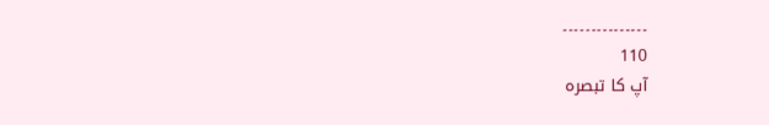۔۔۔۔۔۔۔۔۔۔۔۔۔۔۔
110
آپ کا تبصرہ